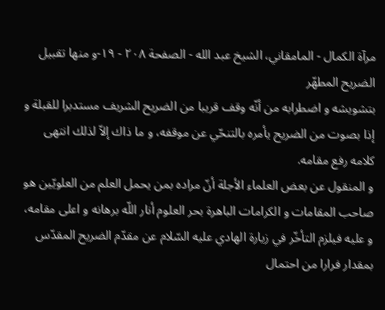مرآة الكمال - المامقاني، الشيخ عبد الله - الصفحة ٢٠٨ - ١٩-و منها تقبيل الضريح المطهّر
بتشويشه و اضطرابه من أنّه وقف قريبا من الضريح الشريف مستدبرا للقبلة و إذا بصوت من الضريح يأمره بالتنحّي عن موقفه، و ما ذاك إلاّ لذلك انتهى كلامه رفع مقامه.
و المنقول عن بعض العلماء الأجلة أنّ مراده بمن يحمل العلم من العلويّين هو صاحب المقامات و الكرامات الباهرة بحر العلوم أنار اللّه برهانه و اعلى مقامه، و عليه فيلزم التأخّر في زيارة الهادي عليه السّلام عن مقدّم الضريح المقدّس بمقدار فرارا من احتمال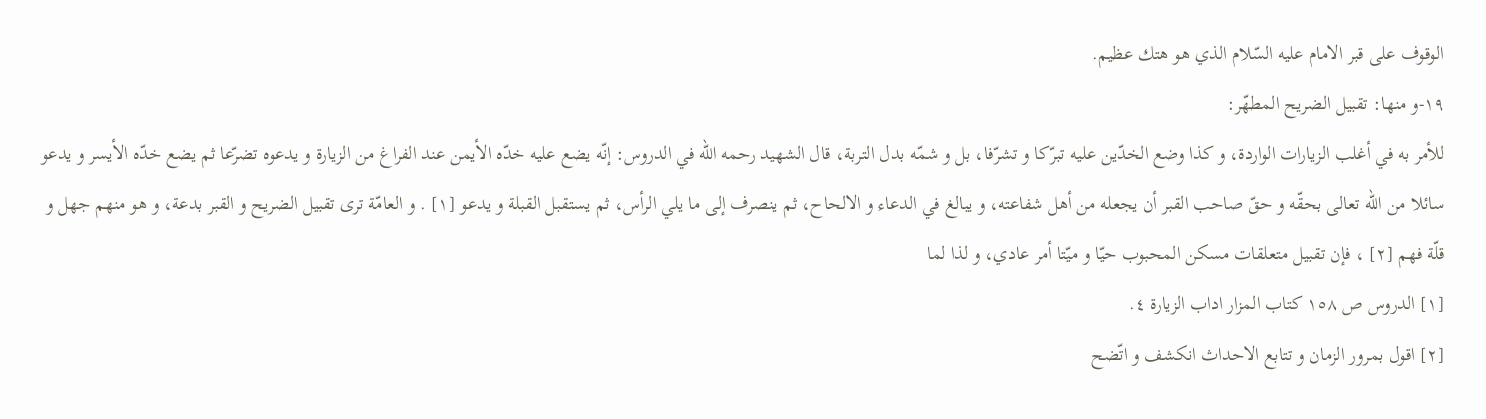الوقوف على قبر الامام عليه السّلام الذي هو هتك عظيم.
١٩-و منها: تقبيل الضريح المطهّر:
للأمر به في أغلب الزيارات الواردة، و كذا وضع الخدّين عليه تبرّكا و تشرّفا، بل و شمّه بدل التربة، قال الشهيد رحمه اللّه في الدروس: إنّه يضع عليه خدّه الأيمن عند الفراغ من الزيارة و يدعوه تضرّعا ثم يضع خدّه الأيسر و يدعو سائلا من اللّه تعالى بحقّه و حقّ صاحب القبر أن يجعله من أهل شفاعته، و يبالغ في الدعاء و الالحاح، ثم ينصرف إلى ما يلي الرأس، ثم يستقبل القبلة و يدعو [١] . و العامّة ترى تقبيل الضريح و القبر بدعة، و هو منهم جهل و قلّة فهم [٢] ، فإن تقبيل متعلقات مسكن المحبوب حيّا و ميّتا أمر عادي، و لذا لما
[١] الدروس ص ١٥٨ كتاب المزار اداب الزيارة ٤.
[٢] اقول بمرور الزمان و تتابع الاحداث انكشف و اتّضح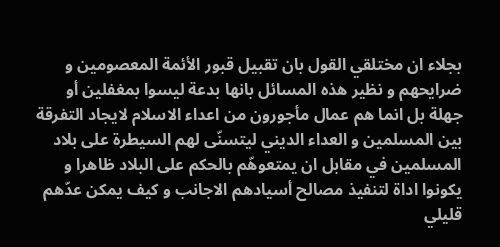بجلاء ان مختلقي القول بان تقبيل قبور الأئمة المعصومين و ضرايحهم و نظير هذه المسائل بانها بدعة ليسوا بمغفلين أو جهلة بل انما هم عمال مأجورون من اعداء الاسلام لايجاد التفرقة بين المسلمين و العداء الديني ليتسنّى لهم السيطرة على بلاد المسلمين في مقابل ان يمتعوهّم بالحكم على البلاد ظاهرا و يكونوا اداة لتنفيذ مصالح أسيادهم الاجانب و كيف يمكن عدّهم قليلي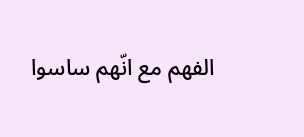الفهم مع انّهم ساسوا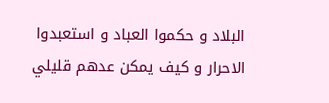البلاد و حكموا العباد و استعبدوا الاحرار و كيف يمكن عدهم قليلي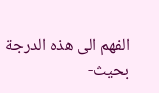الفهم الى هذه الدرجة بحيث-